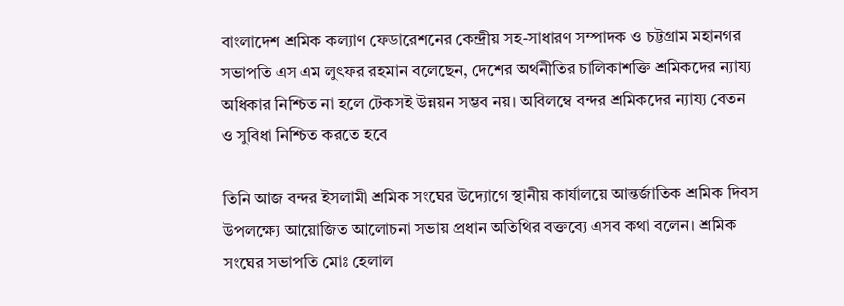বাংলাদেশ শ্রমিক কল্যাণ ফেডারেশনের কেন্দ্রীয় সহ-সাধারণ সম্পাদক ও চট্টগ্রাম মহানগর সভাপতি এস এম লুৎফর রহমান বলেছেন, দেশের অর্থনীতির চালিকাশক্তি শ্রমিকদের ন্যায্য অধিকার নিশ্চিত না হলে টেকসই উন্নয়ন সম্ভব নয়। অবিলম্বে বন্দর শ্রমিকদের ন্যায্য বেতন ও সুবিধা নিশ্চিত করতে হবে

তিনি আজ বন্দর ইসলামী শ্রমিক সংঘের উদ্যোগে স্থানীয় কার্যালয়ে আন্তর্জাতিক শ্রমিক দিবস উপলক্ষ্যে আয়োজিত আলোচনা সভায় প্রধান অতিথির বক্তব্যে এসব কথা বলেন। শ্রমিক সংঘের সভাপতি মোঃ হেলাল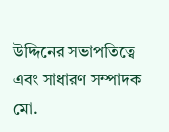উদ্দিনের সভাপতিত্বে এবং সাধারণ সম্পাদক মো.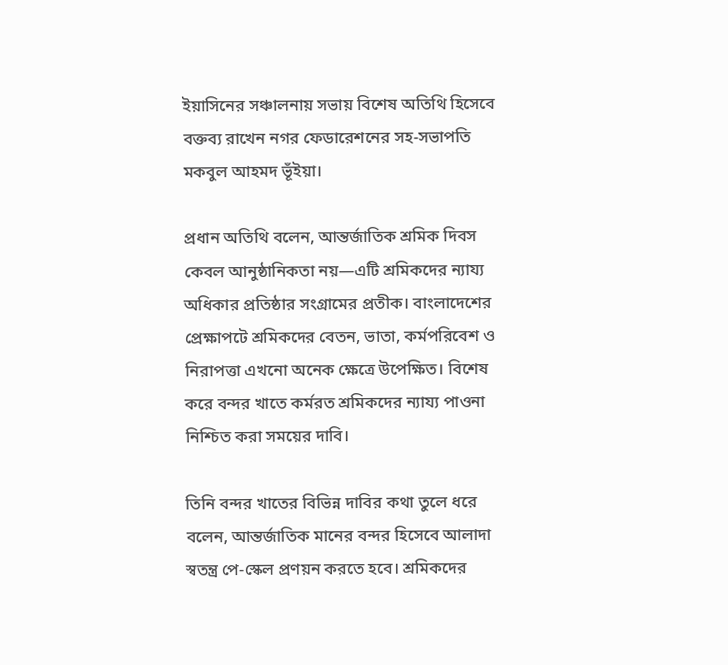ইয়াসিনের সঞ্চালনায় সভায় বিশেষ অতিথি হিসেবে বক্তব্য রাখেন নগর ফেডারেশনের সহ-সভাপতি মকবুল আহমদ ভূঁইয়া।

প্রধান অতিথি বলেন, আন্তর্জাতিক শ্রমিক দিবস কেবল আনুষ্ঠানিকতা নয়—এটি শ্রমিকদের ন্যায্য অধিকার প্রতিষ্ঠার সংগ্রামের প্রতীক। বাংলাদেশের প্রেক্ষাপটে শ্রমিকদের বেতন, ভাতা, কর্মপরিবেশ ও নিরাপত্তা এখনো অনেক ক্ষেত্রে উপেক্ষিত। বিশেষ করে বন্দর খাতে কর্মরত শ্রমিকদের ন্যায্য পাওনা নিশ্চিত করা সময়ের দাবি।

তিনি বন্দর খাতের বিভিন্ন দাবির কথা তুলে ধরে বলেন, আন্তর্জাতিক মানের বন্দর হিসেবে আলাদা স্বতন্ত্র পে-স্কেল প্রণয়ন করতে হবে। শ্রমিকদের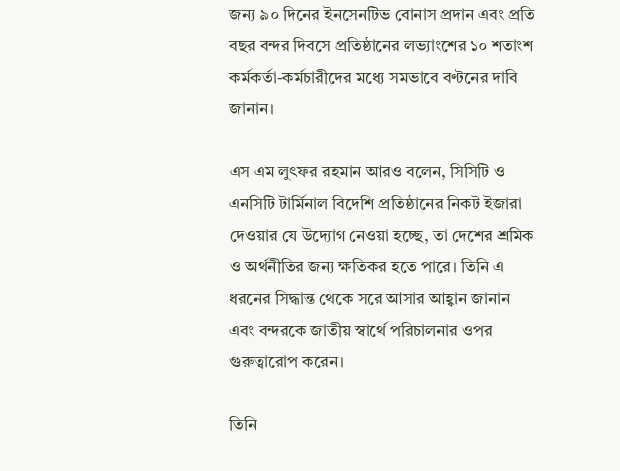জন্য ৯০ দিনের ইনসেনটিভ বোনাস প্রদান এবং প্রতি বছর বন্দর দিবসে প্রতিষ্ঠানের লভ্যাংশের ১০ শতাংশ কর্মকর্তা-কর্মচারীদের মধ্যে সমভাবে বণ্টনের দাবি জানান।

এস এম লুৎফর রহমান আরও বলেন, সিসিটি ও এনসিটি টার্মিনাল বিদেশি প্রতিষ্ঠানের নিকট ইজারা দেওয়ার যে উদ্যোগ নেওয়া হচ্ছে, তা দেশের শ্রমিক ও অর্থনীতির জন্য ক্ষতিকর হতে পারে। তিনি এ ধরনের সিদ্ধান্ত থেকে সরে আসার আহ্বান জানান এবং বন্দরকে জাতীয় স্বার্থে পরিচালনার ওপর গুরুত্বারোপ করেন।

তিনি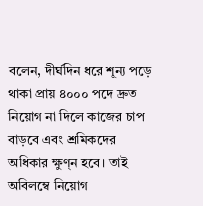বলেন, দীর্ঘদিন ধরে শূন্য পড়ে থাকা প্রায় ৪০০০ পদে দ্রুত নিয়োগ না দিলে কাজের চাপ বাড়বে এবং শ্রমিকদের অধিকার ক্ষুণ্ন হবে। তাই অবিলম্বে নিয়োগ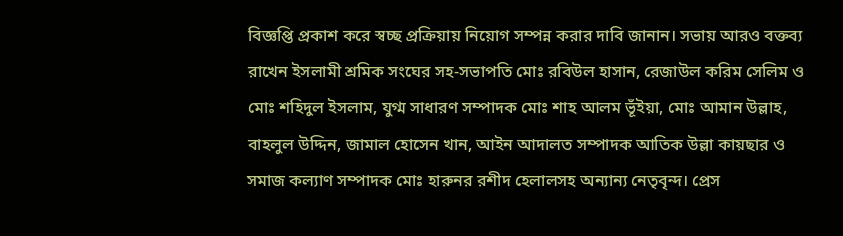বিজ্ঞপ্তি প্রকাশ করে স্বচ্ছ প্রক্রিয়ায় নিয়োগ সম্পন্ন করার দাবি জানান। সভায় আরও বক্তব্য রাখেন ইসলামী শ্রমিক সংঘের সহ-সভাপতি মোঃ রবিউল হাসান, রেজাউল করিম সেলিম ও মোঃ শহিদুল ইসলাম, যুগ্ম সাধারণ সম্পাদক মোঃ শাহ আলম ভূঁইয়া, মোঃ আমান উল্লাহ, বাহলুল উদ্দিন, জামাল হোসেন খান, আইন আদালত সম্পাদক আতিক উল্লা কায়ছার ও সমাজ কল্যাণ সম্পাদক মোঃ হারুনর রশীদ হেলালসহ অন্যান্য নেতৃবৃন্দ। প্রেস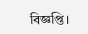বিজ্ঞপ্তি।